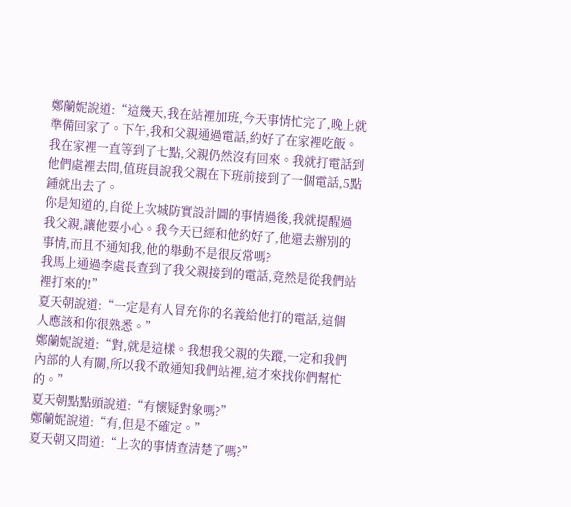鄭蘭妮說道:“這幾天,我在站裡加班,今天事情忙完了,晚上就準備回家了。下午,我和父親通過電話,約好了在家裡吃飯。
我在家裡一直等到了七點,父親仍然沒有回來。我就打電話到他們處裡去問,值班員說我父親在下班前接到了一個電話,5點鍾就出去了。
你是知道的,自從上次城防實設計圖的事情過後,我就提醒過我父親,讓他要小心。我今天已經和他約好了,他還去辦別的事情,而且不通知我,他的舉動不是很反常嗎?
我馬上通過李處長查到了我父親接到的電話,竟然是從我們站裡打來的!”
夏天朝說道:“一定是有人冒充你的名義給他打的電話,這個人應該和你很熟悉。”
鄭蘭妮說道:“對,就是這樣。我想我父親的失蹤,一定和我們內部的人有關,所以我不敢通知我們站裡,這才來找你們幫忙的。”
夏天朝點點頭說道:“有懷疑對象嗎?”
鄭蘭妮說道:“有,但是不確定。”
夏天朝又問道:“上次的事情查清楚了嗎?”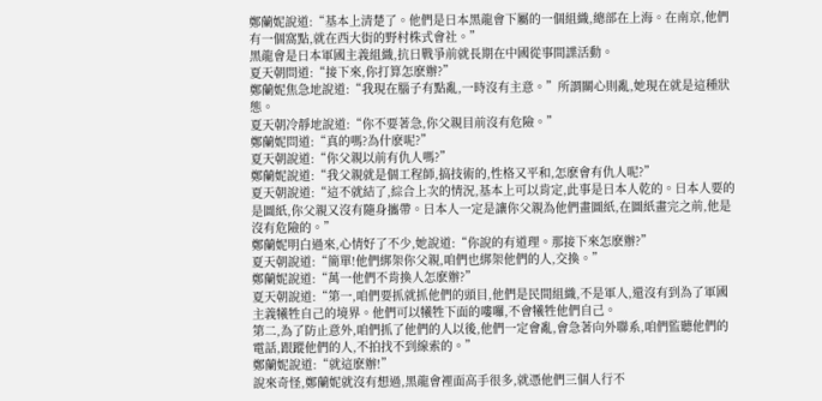鄭蘭妮說道:“基本上清楚了。他們是日本黑龍會下屬的一個組織,總部在上海。在南京,他們有一個窩點,就在西大街的野村株式會社。”
黑龍會是日本軍國主義組織,抗日戰爭前就長期在中國從事間諜活動。
夏天朝問道:“接下來,你打算怎麽辦?”
鄭蘭妮焦急地說道:“我現在腦子有點亂,一時沒有主意。”所謂關心則亂,她現在就是這種狀態。
夏天朝冷靜地說道:“你不要著急,你父親目前沒有危險。”
鄭蘭妮問道:“真的嗎?為什麽呢?”
夏天朝說道:“你父親以前有仇人嗎?”
鄭蘭妮說道:“我父親就是個工程師,搞技術的,性格又平和,怎麽會有仇人呢?”
夏天朝說道:“這不就結了,綜合上次的情況,基本上可以肯定,此事是日本人乾的。日本人要的是圖紙,你父親又沒有隨身攜帶。日本人一定是讓你父親為他們畫圖紙,在圖紙畫完之前,他是沒有危險的。”
鄭蘭妮明白過來,心情好了不少,她說道:“你說的有道理。那接下來怎麽辦?”
夏天朝說道:“簡單!他們綁架你父親,咱們也綁架他們的人,交換。”
鄭蘭妮說道:“萬一他們不肯換人怎麽辦?”
夏天朝說道:“第一,咱們要抓就抓他們的頭目,他們是民間組織,不是軍人,還沒有到為了軍國主義犧牲自己的境界。他們可以犧牲下面的嘍囉,不會犧牲他們自己。
第二,為了防止意外,咱們抓了他們的人以後,他們一定會亂,會急著向外聯系,咱們監聽他們的電話,跟蹤他們的人,不拍找不到線索的。”
鄭蘭妮說道:“就這麽辦!”
說來奇怪,鄭蘭妮就沒有想過,黑龍會裡面高手很多,就憑他們三個人行不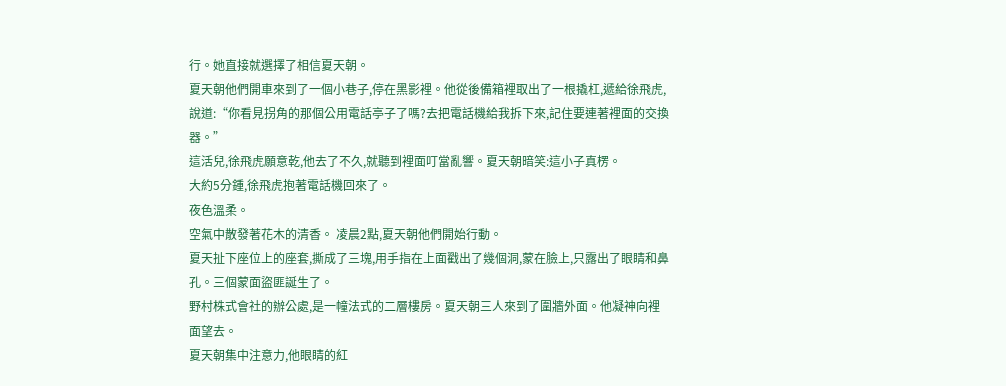行。她直接就選擇了相信夏天朝。
夏天朝他們開車來到了一個小巷子,停在黑影裡。他從後備箱裡取出了一根撬杠,遞給徐飛虎,說道:“你看見拐角的那個公用電話亭子了嗎?去把電話機給我拆下來,記住要連著裡面的交換器。”
這活兒,徐飛虎願意乾,他去了不久,就聽到裡面叮當亂響。夏天朝暗笑:這小子真楞。
大約5分鍾,徐飛虎抱著電話機回來了。
夜色溫柔。
空氣中散發著花木的清香。 凌晨2點,夏天朝他們開始行動。
夏天扯下座位上的座套,撕成了三塊,用手指在上面戳出了幾個洞,蒙在臉上,只露出了眼睛和鼻孔。三個蒙面盜匪誕生了。
野村株式會社的辦公處,是一幢法式的二層樓房。夏天朝三人來到了圍牆外面。他凝神向裡面望去。
夏天朝集中注意力,他眼睛的紅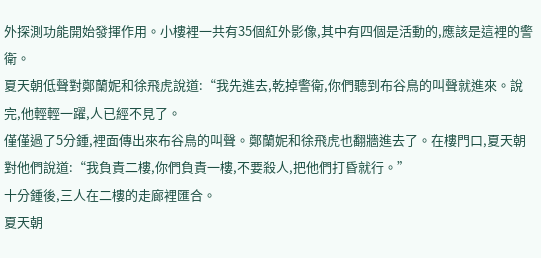外探測功能開始發揮作用。小樓裡一共有35個紅外影像,其中有四個是活動的,應該是這裡的警衛。
夏天朝低聲對鄭蘭妮和徐飛虎說道:“我先進去,乾掉警衛,你們聽到布谷鳥的叫聲就進來。說完,他輕輕一躍,人已經不見了。
僅僅過了5分鍾,裡面傳出來布谷鳥的叫聲。鄭蘭妮和徐飛虎也翻牆進去了。在樓門口,夏天朝對他們說道:“我負責二樓,你們負責一樓,不要殺人,把他們打昏就行。”
十分鍾後,三人在二樓的走廊裡匯合。
夏天朝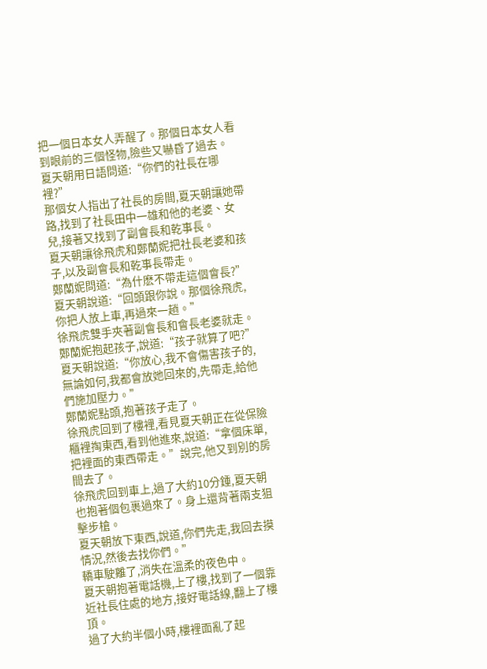把一個日本女人弄醒了。那個日本女人看到眼前的三個怪物,險些又嚇昏了過去。
夏天朝用日語問道:“你們的社長在哪裡?”
那個女人指出了社長的房間,夏天朝讓她帶路,找到了社長田中一雄和他的老婆、女兒,接著又找到了副會長和乾事長。
夏天朝讓徐飛虎和鄭蘭妮把社長老婆和孩子,以及副會長和乾事長帶走。
鄭蘭妮問道:“為什麽不帶走這個會長?”
夏天朝說道:“回頭跟你說。那個徐飛虎,你把人放上車,再過來一趟。”
徐飛虎雙手夾著副會長和會長老婆就走。
鄭蘭妮抱起孩子,說道:“孩子就算了吧?”
夏天朝說道:“你放心,我不會傷害孩子的,無論如何,我都會放她回來的,先帶走,給他們施加壓力。”
鄭蘭妮點頭,抱著孩子走了。
徐飛虎回到了樓裡,看見夏天朝正在從保險櫃裡掏東西,看到他進來,說道:“拿個床單,把裡面的東西帶走。”說完,他又到別的房間去了。
徐飛虎回到車上,過了大約10分鍾,夏天朝也抱著個包裹過來了。身上還背著兩支狙擊步槍。
夏天朝放下東西,說道,你們先走,我回去摸情況,然後去找你們。”
轎車駛離了,消失在溫柔的夜色中。
夏天朝抱著電話機,上了樓,找到了一個靠近社長住處的地方,接好電話線,翻上了樓頂。
過了大約半個小時,樓裡面亂了起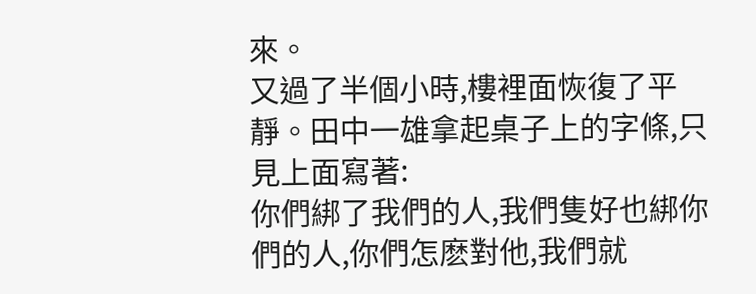來。
又過了半個小時,樓裡面恢復了平靜。田中一雄拿起桌子上的字條,只見上面寫著:
你們綁了我們的人,我們隻好也綁你們的人,你們怎麽對他,我們就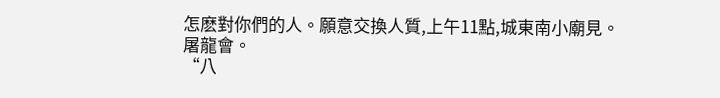怎麽對你們的人。願意交換人質,上午11點,城東南小廟見。
屠龍會。
“八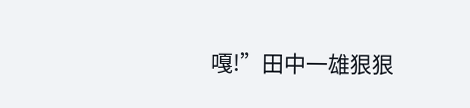嘎!”田中一雄狠狠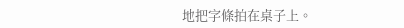地把字條拍在桌子上。